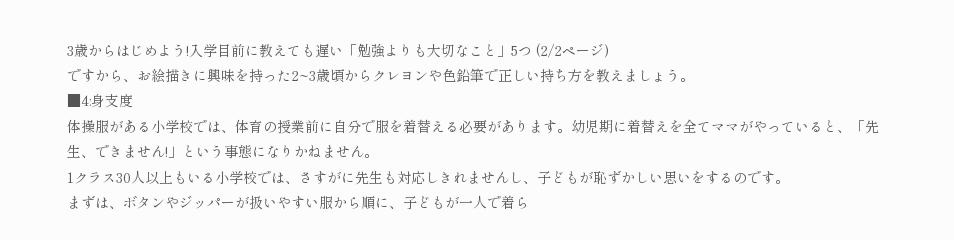3歳からはじめよう!入学目前に教えても遅い「勉強よりも大切なこと」5つ (2/2ページ)
ですから、お絵描きに興味を持った2~3歳頃からクレヨンや色鉛筆で正しい持ち方を教えましょう。
■4:身支度
体操服がある小学校では、体育の授業前に自分で服を着替える必要があります。幼児期に着替えを全てママがやっていると、「先生、できません!」という事態になりかねません。
1クラス30人以上もいる小学校では、さすがに先生も対応しきれませんし、子どもが恥ずかしい思いをするのです。
まずは、ボタンやジッパーが扱いやすい服から順に、子どもが一人で着ら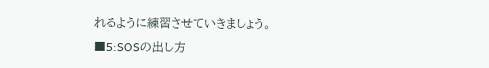れるように練習させていきましょう。
■5:SOSの出し方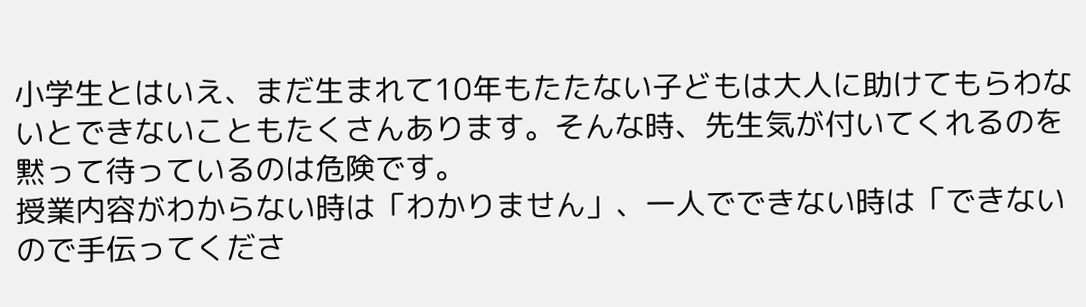小学生とはいえ、まだ生まれて10年もたたない子どもは大人に助けてもらわないとできないこともたくさんあります。そんな時、先生気が付いてくれるのを黙って待っているのは危険です。
授業内容がわからない時は「わかりません」、一人でできない時は「できないので手伝ってくださ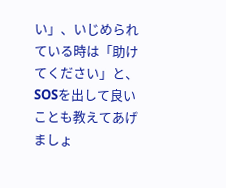い」、いじめられている時は「助けてください」と、SOSを出して良いことも教えてあげましょ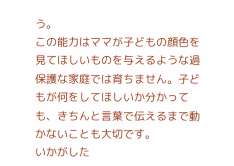う。
この能力はママが子どもの顔色を見てほしいものを与えるような過保護な家庭では育ちません。子どもが何をしてほしいか分かっても、きちんと言葉で伝えるまで動かないことも大切です。
いかがした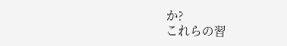か?
これらの習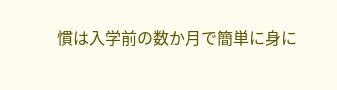慣は入学前の数か月で簡単に身に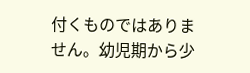付くものではありません。幼児期から少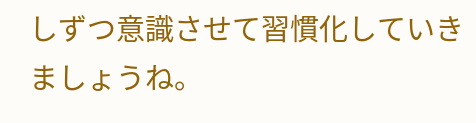しずつ意識させて習慣化していきましょうね。